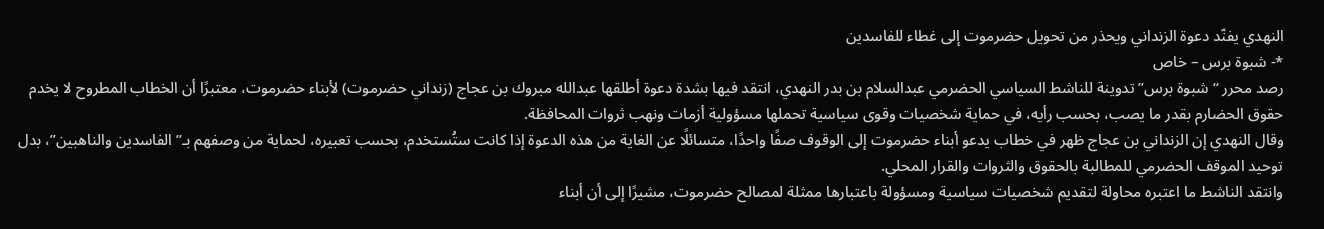النهدي يفنّد دعوة الزنداني ويحذر من تحويل حضرموت إلى غطاء للفاسدين
*- شبوة برس – خاص
رصد محرر “شبوة برس” تدوينة للناشط السياسي الحضرمي عبدالسلام بن بدر النهدي، انتقد فيها بشدة دعوة أطلقها عبدالله مبروك بن عجاج (زنداني حضرموت) لأبناء حضرموت، معتبرًا أن الخطاب المطروح لا يخدم حقوق الحضارم بقدر ما يصب، بحسب رأيه، في حماية شخصيات وقوى سياسية تحملها مسؤولية أزمات ونهب ثروات المحافظة.
وقال النهدي إن الزنداني بن عجاج ظهر في خطاب يدعو أبناء حضرموت إلى الوقوف صفًا واحدًا، متسائلًا عن الغاية من هذه الدعوة إذا كانت ستُستخدم، بحسب تعبيره، لحماية من وصفهم بـ”الفاسدين والناهبين”، بدل توحيد الموقف الحضرمي للمطالبة بالحقوق والثروات والقرار المحلي.
وانتقد الناشط ما اعتبره محاولة لتقديم شخصيات سياسية ومسؤولة باعتبارها ممثلة لمصالح حضرموت، مشيرًا إلى أن أبناء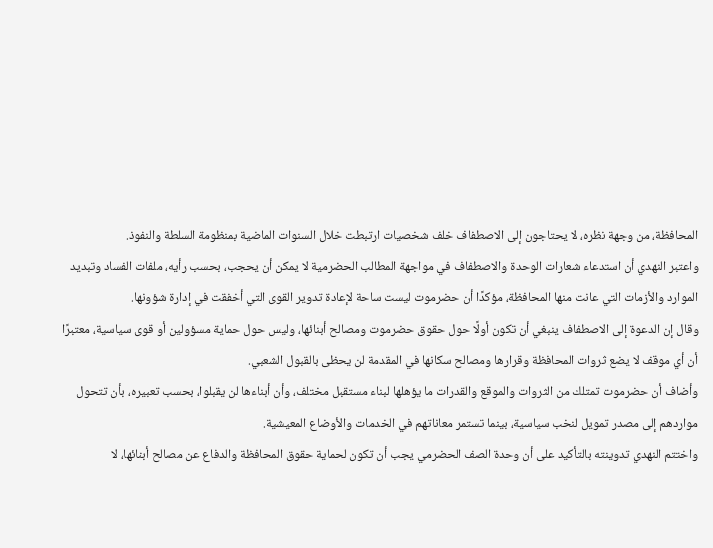المحافظة، من وجهة نظره، لا يحتاجون إلى الاصطفاف خلف شخصيات ارتبطت خلال السنوات الماضية بمنظومة السلطة والنفوذ.
واعتبر النهدي أن استدعاء شعارات الوحدة والاصطفاف في مواجهة المطالب الحضرمية لا يمكن أن يحجب، بحسب رأيه، ملفات الفساد وتبديد الموارد والأزمات التي عانت منها المحافظة، مؤكدًا أن حضرموت ليست ساحة لإعادة تدوير القوى التي أخفقت في إدارة شؤونها.
وقال إن الدعوة إلى الاصطفاف ينبغي أن تكون أولًا حول حقوق حضرموت ومصالح أبنائها، وليس حول حماية مسؤولين أو قوى سياسية، معتبرًا أن أي موقف لا يضع ثروات المحافظة وقرارها ومصالح سكانها في المقدمة لن يحظى بالقبول الشعبي.
وأضاف أن حضرموت تمتلك من الثروات والموقع والقدرات ما يؤهلها لبناء مستقبل مختلف، وأن أبناءها لن يقبلوا، بحسب تعبيره، بأن تتحول مواردهم إلى مصدر تمويل لنخب سياسية، بينما تستمر معاناتهم في الخدمات والأوضاع المعيشية.
واختتم النهدي تدوينته بالتأكيد على أن وحدة الصف الحضرمي يجب أن تكون لحماية حقوق المحافظة والدفاع عن مصالح أبنائها، لا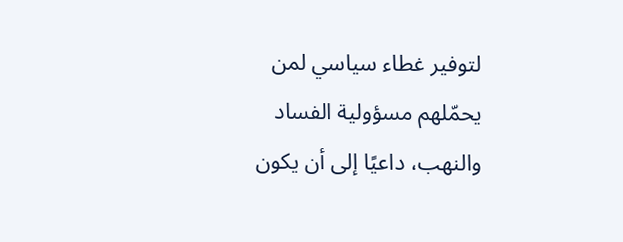لتوفير غطاء سياسي لمن يحمّلهم مسؤولية الفساد والنهب، داعيًا إلى أن يكون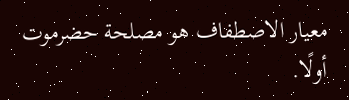معيار الاصطفاف هو مصلحة حضرموت أولًا.